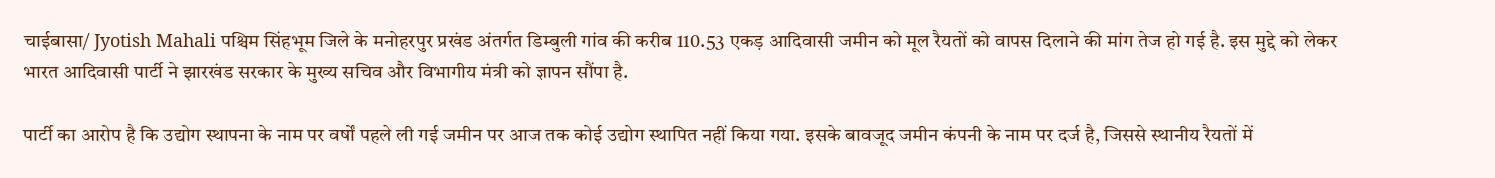चाईबासा/ Jyotish Mahali पश्चिम सिंहभूम जिले के मनोहरपुर प्रखंड अंतर्गत डिम्बुली गांव की करीब 110.53 एकड़ आदिवासी जमीन को मूल रैयतों को वापस दिलाने की मांग तेज हो गई है. इस मुद्दे को लेकर भारत आदिवासी पार्टी ने झारखंड सरकार के मुख्य सचिव और विभागीय मंत्री को ज्ञापन सौंपा है.

पार्टी का आरोप है कि उद्योग स्थापना के नाम पर वर्षों पहले ली गई जमीन पर आज तक कोई उद्योग स्थापित नहीं किया गया. इसके बावजूद जमीन कंपनी के नाम पर दर्ज है, जिससे स्थानीय रैयतों में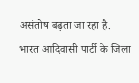असंतोष बढ़ता जा रहा है.
भारत आदिवासी पार्टी के जिला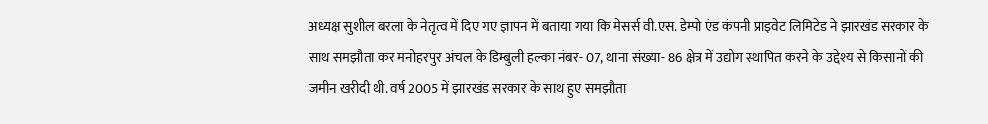अध्यक्ष सुशील बरला के नेतृत्व में दिए गए ज्ञापन में बताया गया कि मेसर्स वी.एस. डेम्पो एंड कंपनी प्राइवेट लिमिटेड ने झारखंड सरकार के साथ समझौता कर मनोहरपुर अंचल के डिम्बुली हल्का नंबर- 07, थाना संख्या- 86 क्षेत्र में उद्योग स्थापित करने के उद्देश्य से किसानों की जमीन खरीदी थी. वर्ष 2005 में झारखंड सरकार के साथ हुए समझौता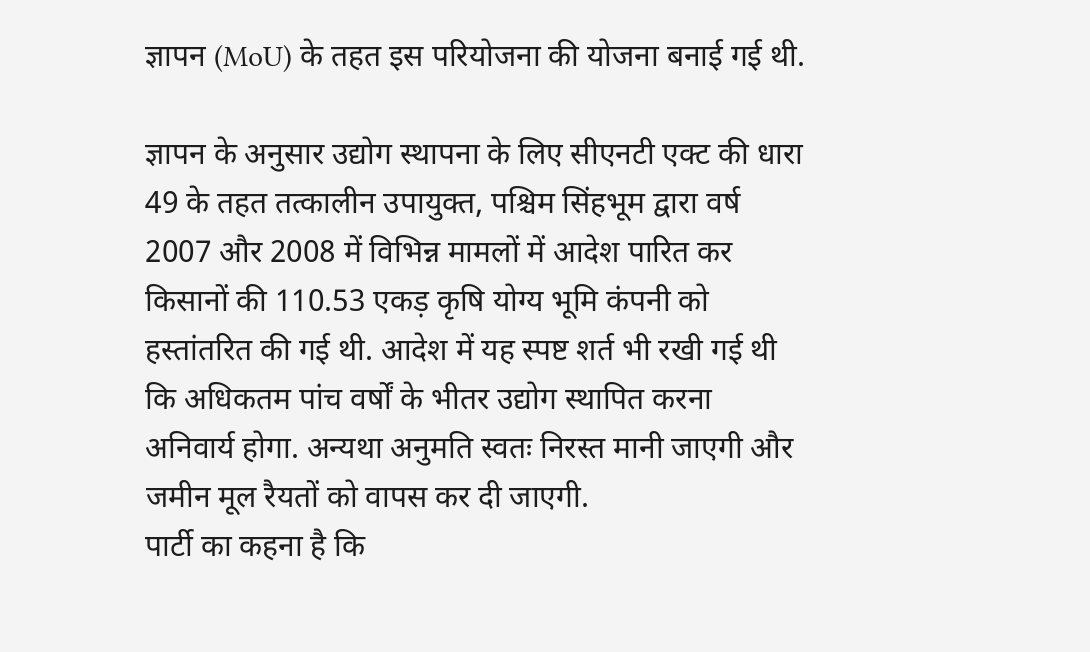ज्ञापन (MoU) के तहत इस परियोजना की योजना बनाई गई थी.

ज्ञापन के अनुसार उद्योग स्थापना के लिए सीएनटी एक्ट की धारा 49 के तहत तत्कालीन उपायुक्त, पश्चिम सिंहभूम द्वारा वर्ष 2007 और 2008 में विभिन्न मामलों में आदेश पारित कर किसानों की 110.53 एकड़ कृषि योग्य भूमि कंपनी को हस्तांतरित की गई थी. आदेश में यह स्पष्ट शर्त भी रखी गई थी कि अधिकतम पांच वर्षों के भीतर उद्योग स्थापित करना अनिवार्य होगा. अन्यथा अनुमति स्वतः निरस्त मानी जाएगी और जमीन मूल रैयतों को वापस कर दी जाएगी.
पार्टी का कहना है कि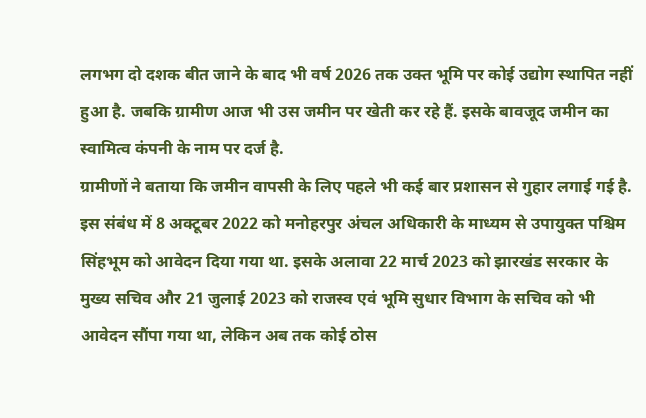लगभग दो दशक बीत जाने के बाद भी वर्ष 2026 तक उक्त भूमि पर कोई उद्योग स्थापित नहीं हुआ है. जबकि ग्रामीण आज भी उस जमीन पर खेती कर रहे हैं. इसके बावजूद जमीन का स्वामित्व कंपनी के नाम पर दर्ज है.
ग्रामीणों ने बताया कि जमीन वापसी के लिए पहले भी कई बार प्रशासन से गुहार लगाई गई है. इस संबंध में 8 अक्टूबर 2022 को मनोहरपुर अंचल अधिकारी के माध्यम से उपायुक्त पश्चिम सिंहभूम को आवेदन दिया गया था. इसके अलावा 22 मार्च 2023 को झारखंड सरकार के मुख्य सचिव और 21 जुलाई 2023 को राजस्व एवं भूमि सुधार विभाग के सचिव को भी आवेदन सौंपा गया था, लेकिन अब तक कोई ठोस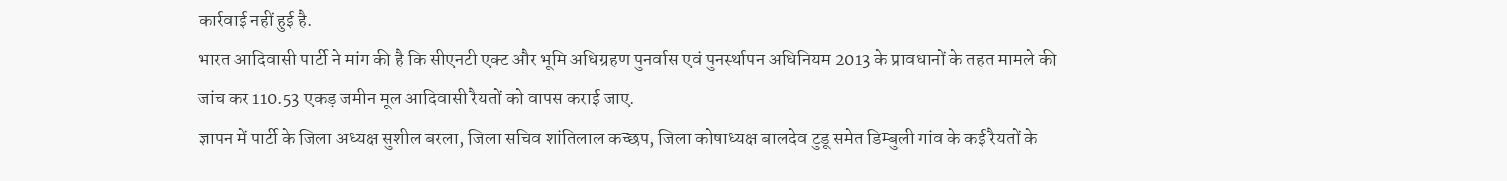कार्रवाई नहीं हुई है.
भारत आदिवासी पार्टी ने मांग की है कि सीएनटी एक्ट और भूमि अधिग्रहण पुनर्वास एवं पुनर्स्थापन अधिनियम 2013 के प्रावधानों के तहत मामले की जांच कर 110.53 एकड़ जमीन मूल आदिवासी रैयतों को वापस कराई जाए.
ज्ञापन में पार्टी के जिला अध्यक्ष सुशील बरला, जिला सचिव शांतिलाल कच्छप, जिला कोषाध्यक्ष बालदेव टुडू समेत डिम्बुली गांव के कई रैयतों के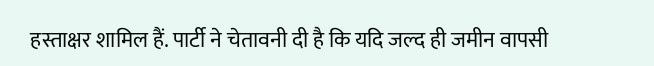हस्ताक्षर शामिल हैं. पार्टी ने चेतावनी दी है कि यदि जल्द ही जमीन वापसी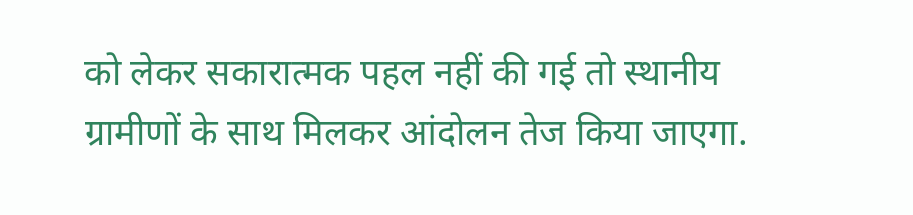को लेकर सकारात्मक पहल नहीं की गई तो स्थानीय ग्रामीणों के साथ मिलकर आंदोलन तेज किया जाएगा.